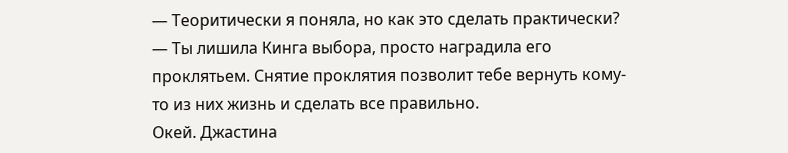— Теоритически я поняла, но как это сделать практически?
— Ты лишила Кинга выбора, просто наградила его проклятьем. Снятие проклятия позволит тебе вернуть кому-то из них жизнь и сделать все правильно.
Окей. Джастина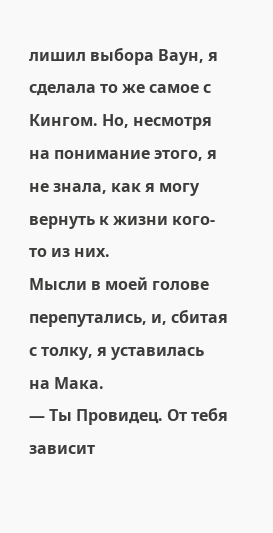лишил выбора Ваун, я сделала то же самое с Кингом. Но, несмотря на понимание этого, я не знала, как я могу вернуть к жизни кого-то из них.
Мысли в моей голове перепутались, и, сбитая с толку, я уставилась на Мака.
— Ты Провидец. От тебя зависит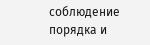соблюдение порядка и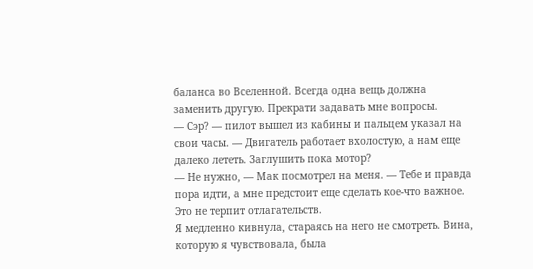баланса во Вселенной. Всегда одна вещь должна заменить другую. Прекрати задавать мне вопросы.
— Сэр? — пилот вышел из кабины и пальцем указал на свои часы. — Двигатель работает вхолостую, а нам еще далеко лететь. Заглушить пока мотор?
— Не нужно, — Мак посмотрел на меня. — Тебе и правда пора идти, а мне предстоит еще сделать кое-что важное. Это не терпит отлагательств.
Я медленно кивнула, стараясь на него не смотреть. Вина, которую я чувствовала, была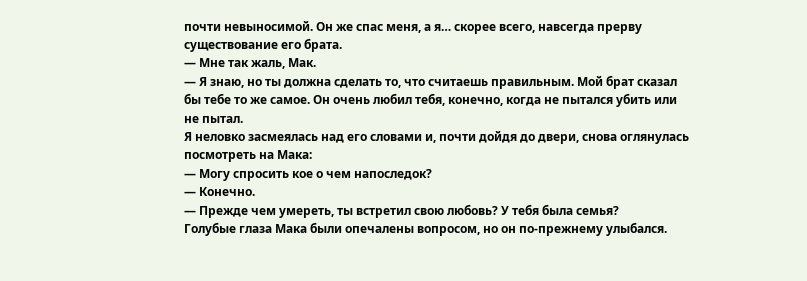почти невыносимой. Он же спас меня, а я… скорее всего, навсегда прерву существование его брата.
— Мне так жаль, Мак.
— Я знаю, но ты должна сделать то, что считаешь правильным. Мой брат сказал бы тебе то же самое. Он очень любил тебя, конечно, когда не пытался убить или не пытал.
Я неловко засмеялась над его словами и, почти дойдя до двери, снова оглянулась посмотреть на Мака:
— Могу спросить кое о чем напоследок?
— Конечно.
— Прежде чем умереть, ты встретил свою любовь? У тебя была семья?
Голубые глаза Мака были опечалены вопросом, но он по-прежнему улыбался.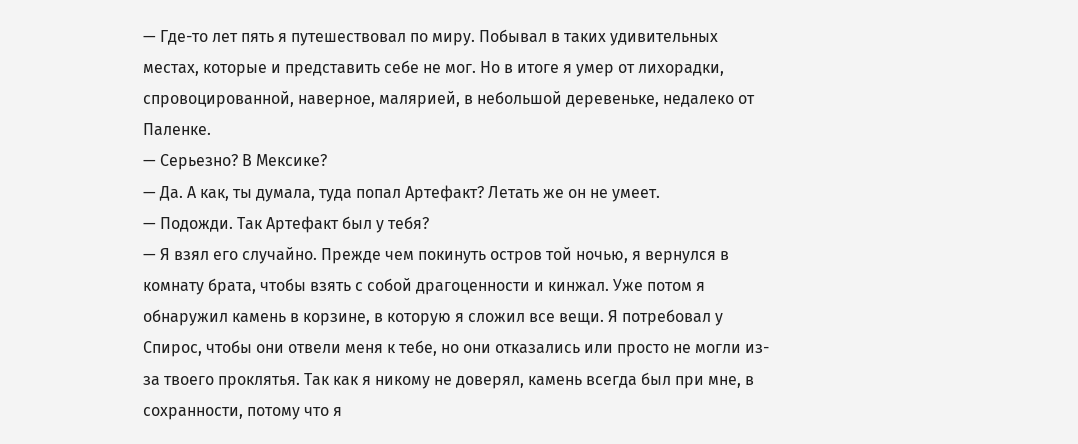— Где-то лет пять я путешествовал по миру. Побывал в таких удивительных местах, которые и представить себе не мог. Но в итоге я умер от лихорадки, спровоцированной, наверное, малярией, в небольшой деревеньке, недалеко от Паленке.
— Серьезно? В Мексике?
— Да. А как, ты думала, туда попал Артефакт? Летать же он не умеет.
— Подожди. Так Артефакт был у тебя?
— Я взял его случайно. Прежде чем покинуть остров той ночью, я вернулся в комнату брата, чтобы взять с собой драгоценности и кинжал. Уже потом я обнаружил камень в корзине, в которую я сложил все вещи. Я потребовал у Спирос, чтобы они отвели меня к тебе, но они отказались или просто не могли из-за твоего проклятья. Так как я никому не доверял, камень всегда был при мне, в сохранности, потому что я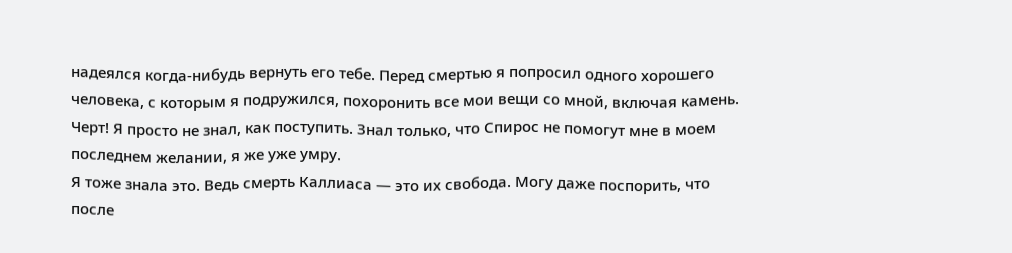надеялся когда-нибудь вернуть его тебе. Перед смертью я попросил одного хорошего человека, с которым я подружился, похоронить все мои вещи со мной, включая камень. Черт! Я просто не знал, как поступить. Знал только, что Спирос не помогут мне в моем последнем желании, я же уже умру.
Я тоже знала это. Ведь смерть Каллиаса — это их свобода. Могу даже поспорить, что после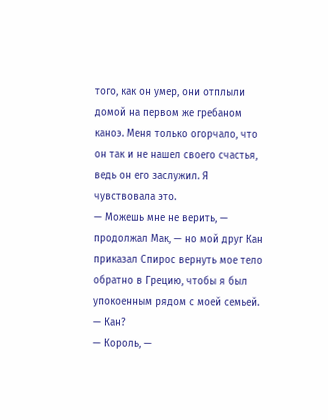того, как он умер, они отплыли домой на первом же гребаном каноэ. Меня только огорчало, что он так и не нашел своего счастья, ведь он его заслужил. Я чувствовала это.
— Можешь мне не верить, — продолжал Мак, — но мой друг Кан приказал Спирос вернуть мое тело обратно в Грецию, чтобы я был упокоенным рядом с моей семьей.
— Кан?
— Король, —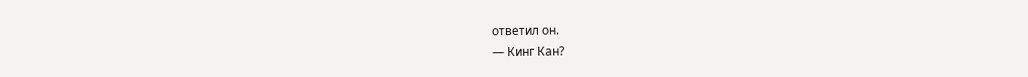ответил он.
— Кинг Кан?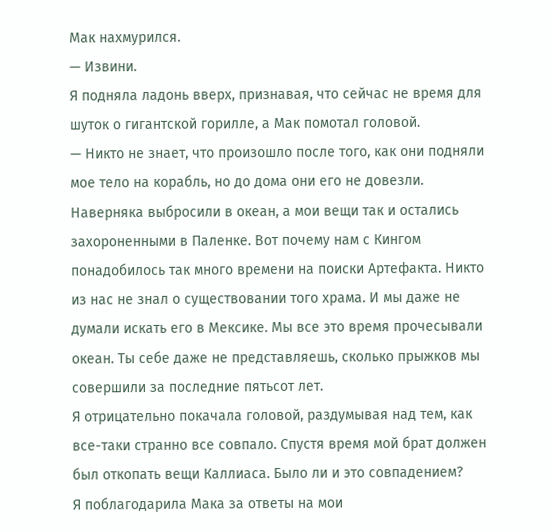Мак нахмурился.
— Извини.
Я подняла ладонь вверх, признавая, что сейчас не время для шуток о гигантской горилле, а Мак помотал головой.
— Никто не знает, что произошло после того, как они подняли мое тело на корабль, но до дома они его не довезли. Наверняка выбросили в океан, а мои вещи так и остались захороненными в Паленке. Вот почему нам с Кингом понадобилось так много времени на поиски Артефакта. Никто из нас не знал о существовании того храма. И мы даже не думали искать его в Мексике. Мы все это время прочесывали океан. Ты себе даже не представляешь, сколько прыжков мы совершили за последние пятьсот лет.
Я отрицательно покачала головой, раздумывая над тем, как все-таки странно все совпало. Спустя время мой брат должен был откопать вещи Каллиаса. Было ли и это совпадением?
Я поблагодарила Мака за ответы на мои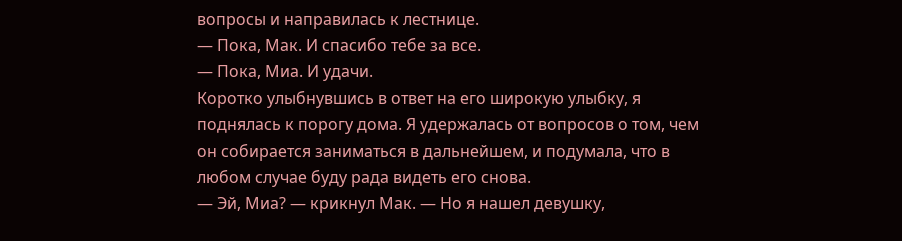вопросы и направилась к лестнице.
— Пока, Мак. И спасибо тебе за все.
— Пока, Миа. И удачи.
Коротко улыбнувшись в ответ на его широкую улыбку, я поднялась к порогу дома. Я удержалась от вопросов о том, чем он собирается заниматься в дальнейшем, и подумала, что в любом случае буду рада видеть его снова.
— Эй, Миа? — крикнул Мак. — Но я нашел девушку,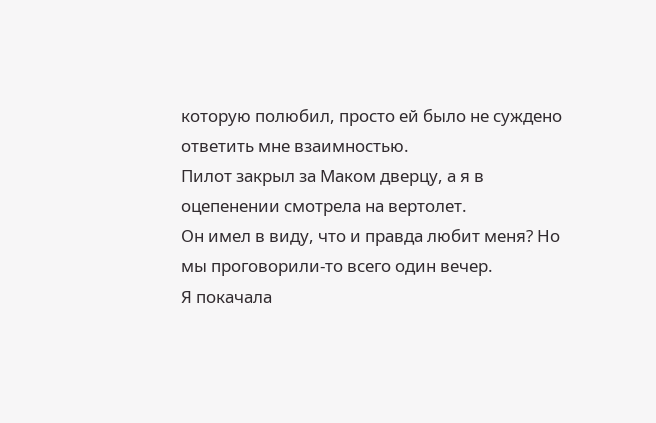которую полюбил, просто ей было не суждено ответить мне взаимностью.
Пилот закрыл за Маком дверцу, а я в оцепенении смотрела на вертолет.
Он имел в виду, что и правда любит меня? Но мы проговорили-то всего один вечер.
Я покачала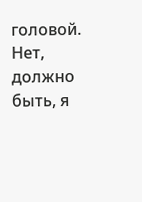головой. Нет, должно быть, я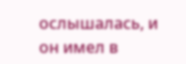ослышалась, и он имел в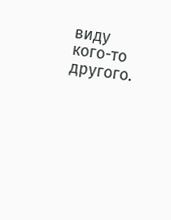виду кого-то другого.